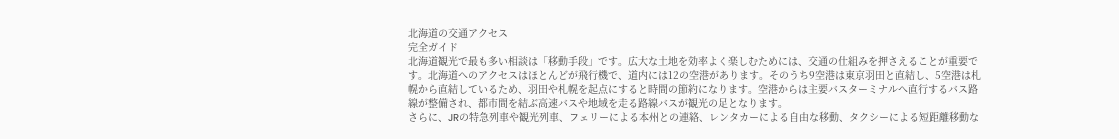北海道の交通アクセス
完全ガイド
北海道観光で最も多い相談は「移動手段」です。広大な土地を効率よく楽しむためには、交通の仕組みを押さえることが重要です。北海道へのアクセスはほとんどが飛行機で、道内には12の空港があります。そのうち9空港は東京羽田と直結し、5空港は札幌から直結しているため、羽田や札幌を起点にすると時間の節約になります。空港からは主要バスターミナルへ直行するバス路線が整備され、都市間を結ぶ高速バスや地域を走る路線バスが観光の足となります。
さらに、JRの特急列車や観光列車、フェリーによる本州との連絡、レンタカーによる自由な移動、タクシーによる短距離移動な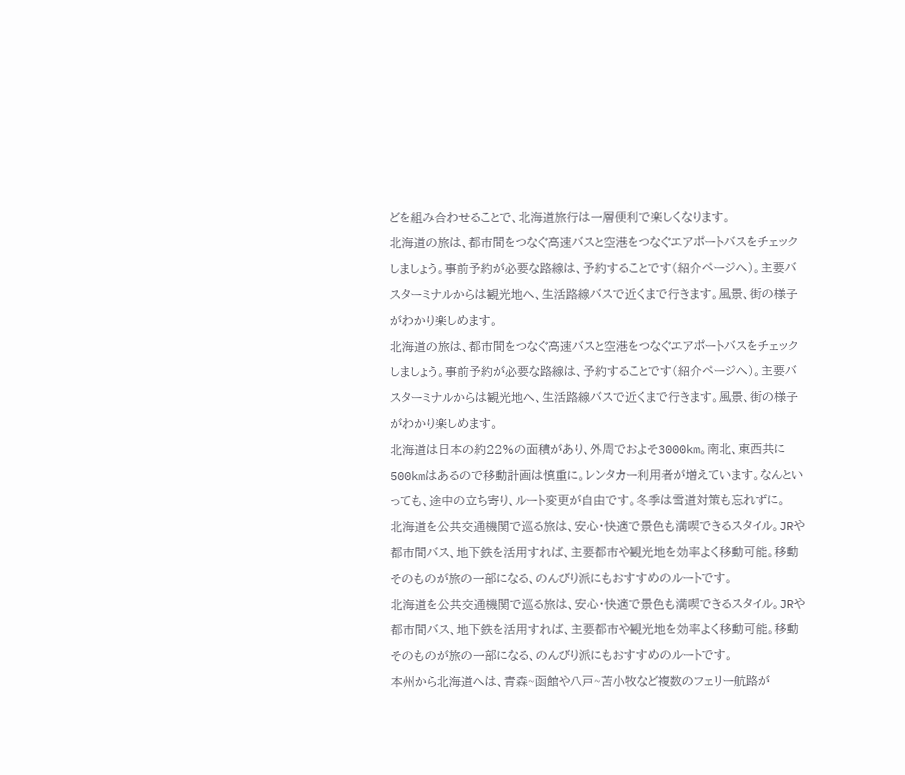どを組み合わせることで、北海道旅行は一層便利で楽しくなります。
北海道の旅は、都市間をつなぐ高速バスと空港をつなぐエアポートバスをチェックしましょう。事前予約が必要な路線は、予約することです(紹介ページへ)。主要バスターミナルからは観光地へ、生活路線バスで近くまで行きます。風景、街の様子がわかり楽しめます。
北海道の旅は、都市間をつなぐ高速バスと空港をつなぐエアポートバスをチェックしましょう。事前予約が必要な路線は、予約することです(紹介ページへ)。主要バスターミナルからは観光地へ、生活路線バスで近くまで行きます。風景、街の様子がわかり楽しめます。
北海道は日本の約22%の面積があり、外周でおよそ3000km。南北、東西共に500kmはあるので移動計画は慎重に。レンタカー利用者が増えています。なんといっても、途中の立ち寄り、ルート変更が自由です。冬季は雪道対策も忘れずに。
北海道を公共交通機関で巡る旅は、安心・快適で景色も満喫できるスタイル。JRや都市間バス、地下鉄を活用すれば、主要都市や観光地を効率よく移動可能。移動そのものが旅の一部になる、のんびり派にもおすすめのルートです。
北海道を公共交通機関で巡る旅は、安心・快適で景色も満喫できるスタイル。JRや都市間バス、地下鉄を活用すれば、主要都市や観光地を効率よく移動可能。移動そのものが旅の一部になる、のんびり派にもおすすめのルートです。
本州から北海道へは、青森~函館や八戸~苫小牧など複数のフェリー航路が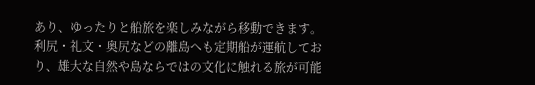あり、ゆったりと船旅を楽しみながら移動できます。利尻・礼文・奥尻などの離島へも定期船が運航しており、雄大な自然や島ならではの文化に触れる旅が可能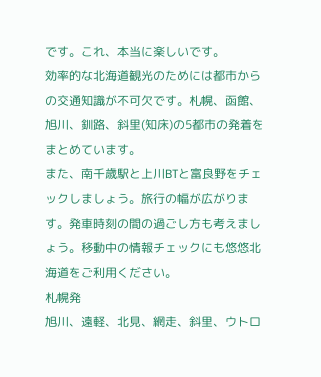です。これ、本当に楽しいです。
効率的な北海道観光のためには都市からの交通知識が不可欠です。札幌、函館、旭川、釧路、斜里(知床)の5都市の発着をまとめています。
また、南千歳駅と上川BTと富良野をチェックしましょう。旅行の幅が広がります。発車時刻の間の過ごし方も考えましょう。移動中の情報チェックにも悠悠北海道をご利用ください。
札幌発
旭川、遠軽、北見、網走、斜里、ウトロ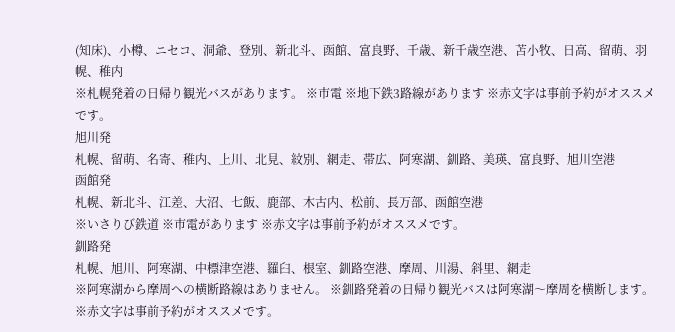(知床)、小樽、ニセコ、洞爺、登別、新北斗、函館、富良野、千歳、新千歳空港、苫小牧、日高、留萌、羽幌、稚内
※札幌発着の日帰り観光バスがあります。 ※市電 ※地下鉄3路線があります ※赤文字は事前予約がオススメです。
旭川発
札幌、留萌、名寄、稚内、上川、北見、紋別、網走、帯広、阿寒湖、釧路、美瑛、富良野、旭川空港
函館発
札幌、新北斗、江差、大沼、七飯、鹿部、木古内、松前、長万部、函館空港
※いさりび鉄道 ※市電があります ※赤文字は事前予約がオススメです。
釧路発
札幌、旭川、阿寒湖、中標津空港、羅臼、根室、釧路空港、摩周、川湯、斜里、網走
※阿寒湖から摩周への横断路線はありません。 ※釧路発着の日帰り観光バスは阿寒湖〜摩周を横断します。 ※赤文字は事前予約がオススメです。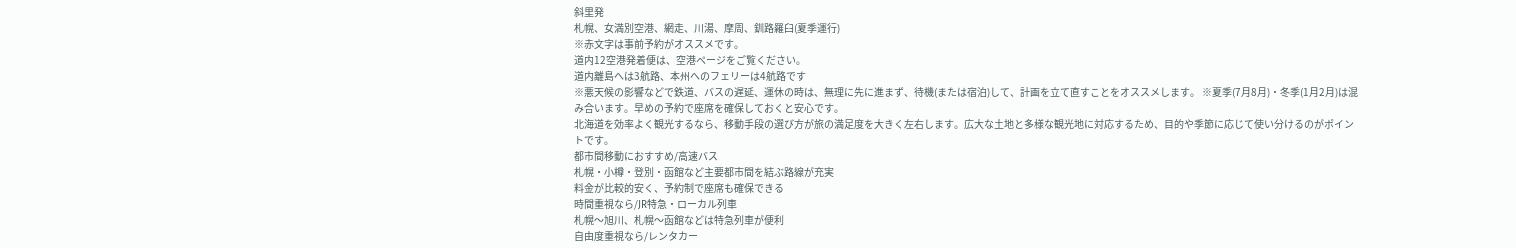斜里発
札幌、女満別空港、網走、川湯、摩周、釧路羅臼(夏季運行)
※赤文字は事前予約がオススメです。
道内12空港発着便は、空港ページをご覧ください。
道内離島へは3航路、本州へのフェリーは4航路です
※悪天候の影響などで鉄道、バスの遅延、運休の時は、無理に先に進まず、待機(または宿泊)して、計画を立て直すことをオススメします。 ※夏季(7月8月)・冬季(1月2月)は混み合います。早めの予約で座席を確保しておくと安心です。
北海道を効率よく観光するなら、移動手段の選び方が旅の満足度を大きく左右します。広大な土地と多様な観光地に対応するため、目的や季節に応じて使い分けるのがポイントです。
都市間移動におすすめ/高速バス
札幌・小樽・登別・函館など主要都市間を結ぶ路線が充実
料金が比較的安く、予約制で座席も確保できる
時間重視なら/JR特急・ローカル列車
札幌〜旭川、札幌〜函館などは特急列車が便利
自由度重視なら/レンタカー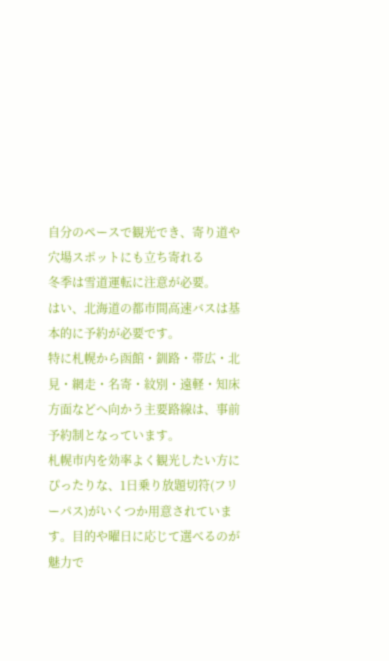自分のペースで観光でき、寄り道や穴場スポットにも立ち寄れる
冬季は雪道運転に注意が必要。
はい、北海道の都市間高速バスは基本的に予約が必要です。
特に札幌から函館・釧路・帯広・北見・網走・名寄・紋別・遠軽・知床方面などへ向かう主要路線は、事前予約制となっています。
札幌市内を効率よく観光したい方にぴったりな、1日乗り放題切符(フリーパス)がいくつか用意されています。目的や曜日に応じて選べるのが魅力で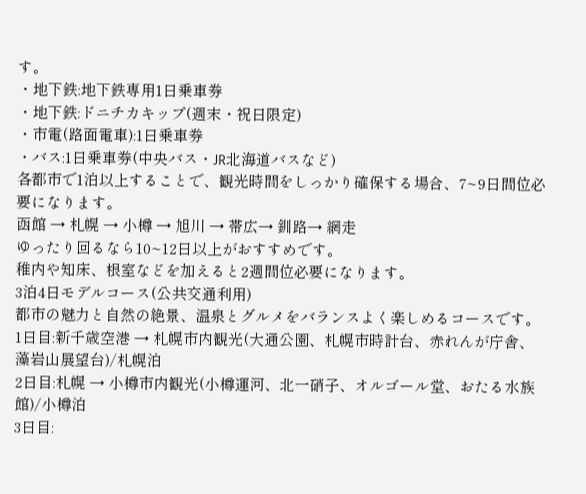す。
・地下鉄:地下鉄専用1日乗車券
・地下鉄:ドニチカキップ(週末・祝日限定)
・市電(路面電車):1日乗車券
・バス:1日乗車券(中央バス・JR北海道バスなど)
各都市で1泊以上することで、観光時間をしっかり確保する場合、7~9日間位必要になります。
函館 → 札幌 → 小樽 → 旭川 → 帯広→ 釧路→ 網走
ゆったり回るなら10~12日以上がおすすめです。
稚内や知床、根室などを加えると2週間位必要になります。
3泊4日モデルコース(公共交通利用)
都市の魅力と自然の絶景、温泉とグルメをバランスよく楽しめるコースです。
1日目:新千歳空港 → 札幌市内観光(大通公園、札幌市時計台、赤れんが庁舎、藻岩山展望台)/札幌泊
2日目:札幌 → 小樽市内観光(小樽運河、北一硝子、オルゴール堂、おたる水族館)/小樽泊
3日目: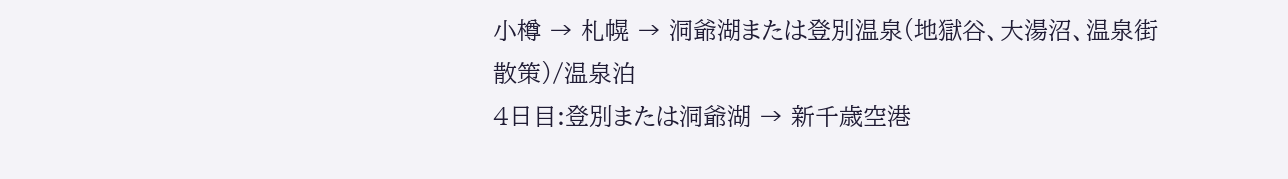小樽 → 札幌 → 洞爺湖または登別温泉(地獄谷、大湯沼、温泉街散策)/温泉泊
4日目:登別または洞爺湖 → 新千歳空港